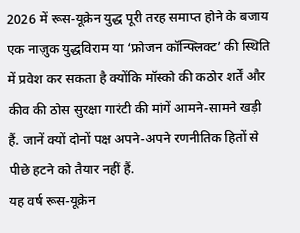2026 में रूस-यूक्रेन युद्ध पूरी तरह समाप्त होने के बजाय एक नाज़ुक युद्धविराम या ‘फ्रोजन कॉन्फ्लिक्ट’ की स्थिति में प्रवेश कर सकता है क्योंकि मॉस्को की कठोर शर्तें और कीव की ठोस सुरक्षा गारंटी की मांगें आमने-सामने खड़ी हैं. जानें क्यों दोनों पक्ष अपने-अपने रणनीतिक हितों से पीछे हटने को तैयार नहीं हैं.
यह वर्ष रूस-यूक्रेन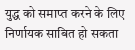युद्ध को समाप्त करने के लिए निर्णायक साबित हो सकता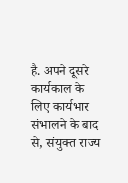है. अपने दूसरे कार्यकाल के लिए कार्यभार संभालने के बाद से, संयुक्त राज्य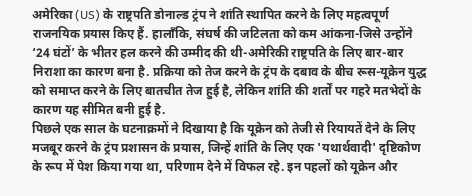अमेरिका (US) के राष्ट्रपति डोनाल्ड ट्रंप ने शांति स्थापित करने के लिए महत्वपूर्ण राजनयिक प्रयास किए हैं. हालाँकि, संघर्ष की जटिलता को कम आंकना-जिसे उन्होंने ‘24 घंटों’ के भीतर हल करने की उम्मीद की थी-अमेरिकी राष्ट्रपति के लिए बार-बार निराशा का कारण बना है. प्रक्रिया को तेज करने के ट्रंप के दबाव के बीच रूस-यूक्रेन युद्ध को समाप्त करने के लिए बातचीत तेज हुई है, लेकिन शांति की शर्तों पर गहरे मतभेदों के कारण यह सीमित बनी हुई है.
पिछले एक साल के घटनाक्रमों ने दिखाया है कि यूक्रेन को तेजी से रियायतें देने के लिए मजबूर करने के ट्रंप प्रशासन के प्रयास, जिन्हें शांति के लिए एक 'यथार्थवादी' दृष्टिकोण के रूप में पेश किया गया था, परिणाम देने में विफल रहे. इन पहलों को यूक्रेन और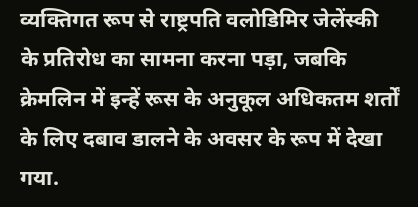व्यक्तिगत रूप से राष्ट्रपति वलोडिमिर जेलेंस्की के प्रतिरोध का सामना करना पड़ा, जबकि क्रेमलिन में इन्हें रूस के अनुकूल अधिकतम शर्तों के लिए दबाव डालने के अवसर के रूप में देखा गया.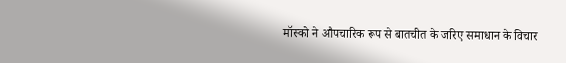मॉस्को ने औपचारिक रूप से बातचीत के जरिए समाधान के विचार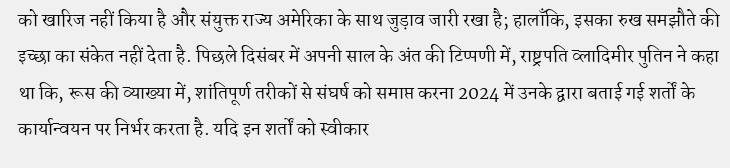को खारिज नहीं किया है और संयुक्त राज्य अमेरिका के साथ जुड़ाव जारी रखा है; हालाँकि, इसका रुख समझौते की इच्छा का संकेत नहीं देता है. पिछले दिसंबर में अपनी साल के अंत की टिप्पणी में, राष्ट्रपति व्लादिमीर पुतिन ने कहा था कि, रूस की व्याख्या में, शांतिपूर्ण तरीकों से संघर्ष को समाप्त करना 2024 में उनके द्वारा बताई गई शर्तों के कार्यान्वयन पर निर्भर करता है. यदि इन शर्तों को स्वीकार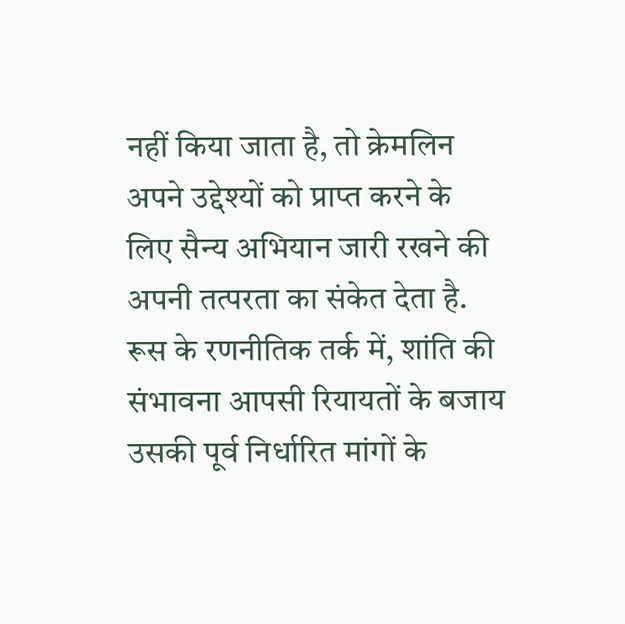नहीं किया जाता है, तो क्रेमलिन अपने उद्देश्यों को प्राप्त करने के लिए सैन्य अभियान जारी रखने की अपनी तत्परता का संकेत देता है. रूस के रणनीतिक तर्क में, शांति की संभावना आपसी रियायतों के बजाय उसकी पूर्व निर्धारित मांगों के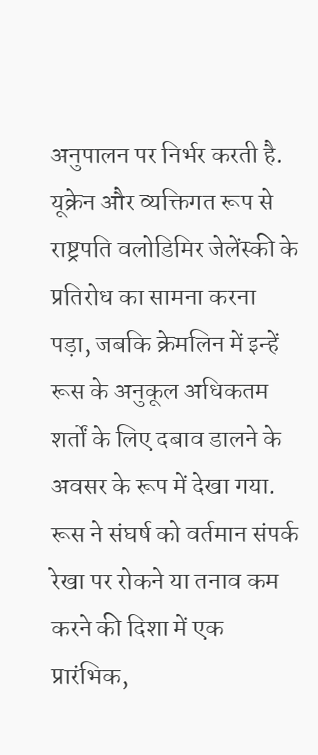अनुपालन पर निर्भर करती है.
यूक्रेन और व्यक्तिगत रूप से राष्ट्रपति वलोडिमिर जेलेंस्की के प्रतिरोध का सामना करना पड़ा, जबकि क्रेमलिन में इन्हें रूस के अनुकूल अधिकतम शर्तों के लिए दबाव डालने के अवसर के रूप में देखा गया.
रूस ने संघर्ष को वर्तमान संपर्क रेखा पर रोकने या तनाव कम करने की दिशा में एक प्रारंभिक,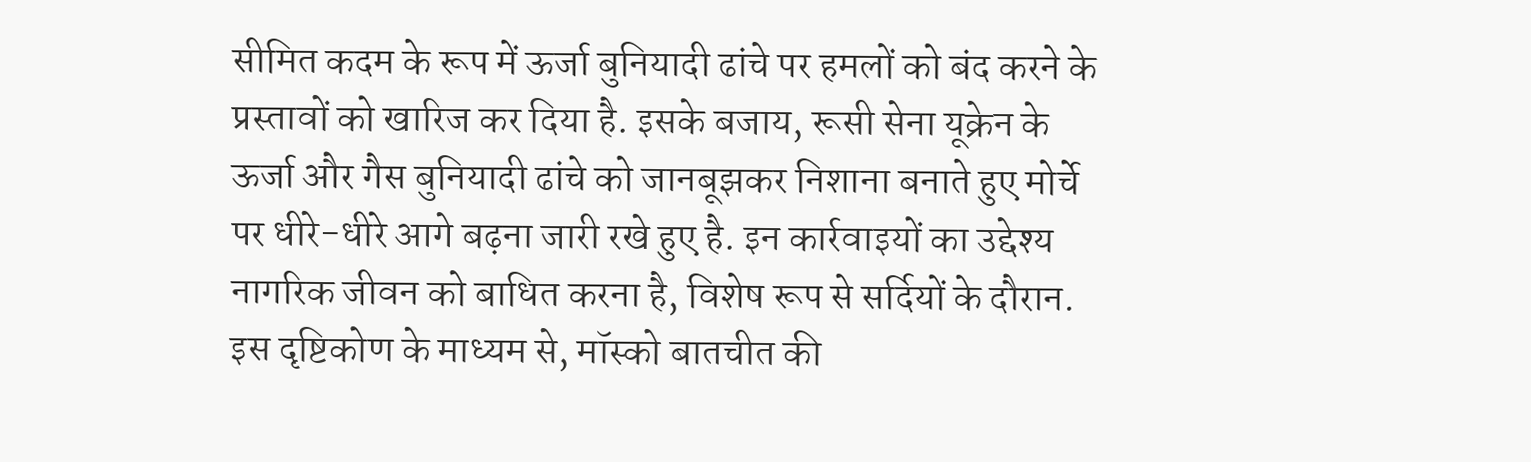सीमित कदम के रूप में ऊर्जा बुनियादी ढांचे पर हमलों को बंद करने के प्रस्तावों को खारिज कर दिया है. इसके बजाय, रूसी सेना यूक्रेन के ऊर्जा और गैस बुनियादी ढांचे को जानबूझकर निशाना बनाते हुए मोर्चे पर धीरे-धीरे आगे बढ़ना जारी रखे हुए है. इन कार्रवाइयों का उद्देश्य नागरिक जीवन को बाधित करना है, विशेष रूप से सर्दियों के दौरान. इस दृष्टिकोण के माध्यम से, मॉस्को बातचीत की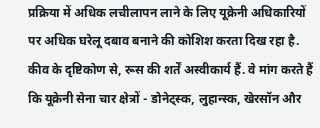प्रक्रिया में अधिक लचीलापन लाने के लिए यूक्रेनी अधिकारियों पर अधिक घरेलू दबाव बनाने की कोशिश करता दिख रहा है.
कीव के दृष्टिकोण से, रूस की शर्तें अस्वीकार्य हैं. वे मांग करते हैं कि यूक्रेनी सेना चार क्षेत्रों - डोनेट्स्क, लुहान्स्क, खेरसॉन और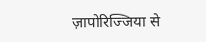ज़ापोरिज्जिया से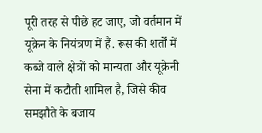पूरी तरह से पीछे हट जाए, जो वर्तमान में यूक्रेन के नियंत्रण में हैं. रूस की शर्तों में कब्जे वाले क्षेत्रों को मान्यता और यूक्रेनी सेना में कटौती शामिल है, जिसे कीव समझौते के बजाय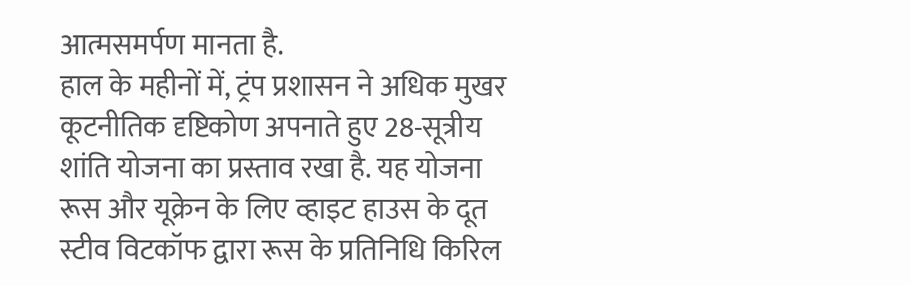आत्मसमर्पण मानता है.
हाल के महीनों में, ट्रंप प्रशासन ने अधिक मुखर कूटनीतिक दृष्टिकोण अपनाते हुए 28-सूत्रीय शांति योजना का प्रस्ताव रखा है. यह योजना रूस और यूक्रेन के लिए व्हाइट हाउस के दूत स्टीव विटकॉफ द्वारा रूस के प्रतिनिधि किरिल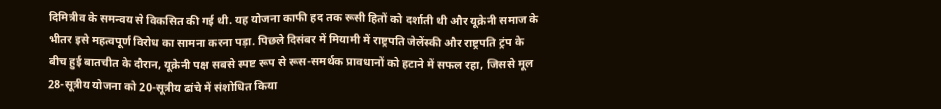दिमित्रीव के समन्वय से विकसित की गई थी. यह योजना काफी हद तक रूसी हितों को दर्शाती थी और यूक्रेनी समाज के भीतर इसे महत्वपूर्ण विरोध का सामना करना पड़ा. पिछले दिसंबर में मियामी में राष्ट्रपति जेलेंस्की और राष्ट्रपति ट्रंप के बीच हुई बातचीत के दौरान, यूक्रेनी पक्ष सबसे स्पष्ट रूप से रूस-समर्थक प्रावधानों को हटाने में सफल रहा, जिससे मूल 28-सूत्रीय योजना को 20-सूत्रीय ढांचे में संशोधित किया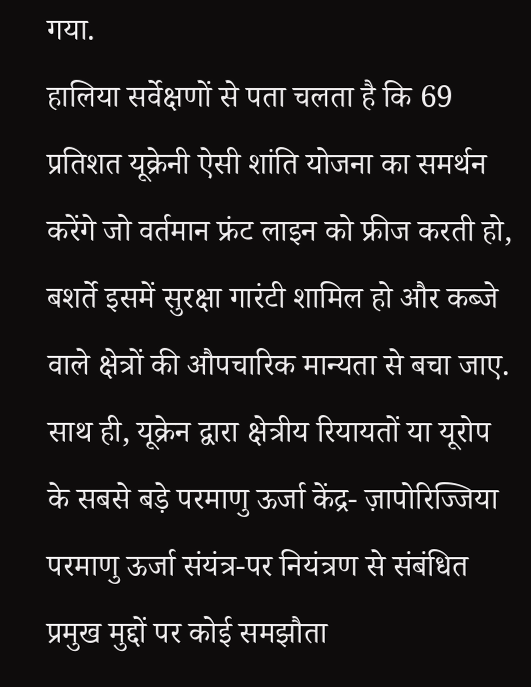गया.
हालिया सर्वेक्षणों से पता चलता है कि 69 प्रतिशत यूक्रेनी ऐसी शांति योजना का समर्थन करेंगे जो वर्तमान फ्रंट लाइन को फ्रीज करती हो, बशर्ते इसमें सुरक्षा गारंटी शामिल हो और कब्जे वाले क्षेत्रों की औपचारिक मान्यता से बचा जाए.
साथ ही, यूक्रेन द्वारा क्षेत्रीय रियायतों या यूरोप के सबसे बड़े परमाणु ऊर्जा केंद्र- ज़ापोरिज्जिया परमाणु ऊर्जा संयंत्र-पर नियंत्रण से संबंधित प्रमुख मुद्दों पर कोई समझौता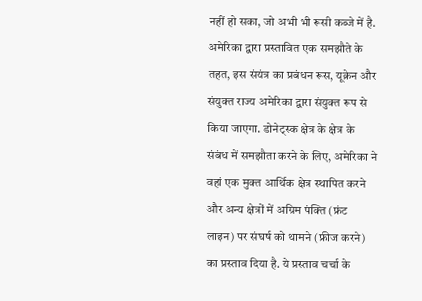नहीं हो सका, जो अभी भी रूसी कब्जे में है. अमेरिका द्वारा प्रस्तावित एक समझौते के तहत, इस संयंत्र का प्रबंधन रूस, यूक्रेन और संयुक्त राज्य अमेरिका द्वारा संयुक्त रूप से किया जाएगा. डोनेट्स्क क्षेत्र के क्षेत्र के संबंध में समझौता करने के लिए, अमेरिका ने वहां एक मुक्त आर्थिक क्षेत्र स्थापित करने और अन्य क्षेत्रों में अग्रिम पंक्ति (फ्रंट लाइन) पर संघर्ष को थामने (फ्रीज करने) का प्रस्ताव दिया है. ये प्रस्ताव चर्चा के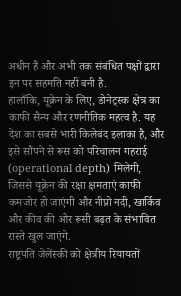अधीन हैं और अभी तक संबंधित पक्षों द्वारा इन पर सहमति नहीं बनी है.
हालाँकि, यूक्रेन के लिए, डोनेट्स्क क्षेत्र का काफी सैन्य और रणनीतिक महत्व है. यह देश का सबसे भारी किलेबंद इलाका है, और इसे सौंपने से रूस को परिचालन गहराई (operational depth) मिलेगी, जिससे यूक्रेन की रक्षा क्षमताएं काफी कमजोर हो जाएंगी और नीप्रो नदी, खार्किव और कीव की ओर रूसी बढ़त के संभावित रास्ते खुल जाएंगे.
राष्ट्रपति जेलेंस्की को क्षेत्रीय रियायतों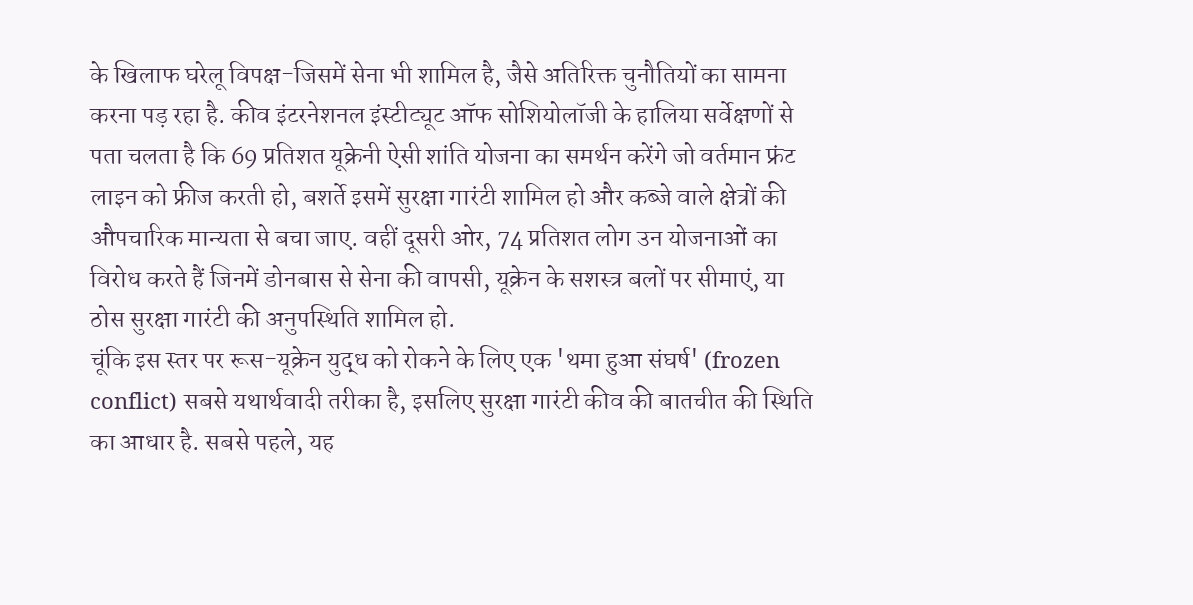के खिलाफ घरेलू विपक्ष-जिसमें सेना भी शामिल है, जैसे अतिरिक्त चुनौतियों का सामना करना पड़ रहा है. कीव इंटरनेशनल इंस्टीट्यूट ऑफ सोशियोलॉजी के हालिया सर्वेक्षणों से पता चलता है कि 69 प्रतिशत यूक्रेनी ऐसी शांति योजना का समर्थन करेंगे जो वर्तमान फ्रंट लाइन को फ्रीज करती हो, बशर्ते इसमें सुरक्षा गारंटी शामिल हो और कब्जे वाले क्षेत्रों की औपचारिक मान्यता से बचा जाए. वहीं दूसरी ओर, 74 प्रतिशत लोग उन योजनाओं का विरोध करते हैं जिनमें डोनबास से सेना की वापसी, यूक्रेन के सशस्त्र बलों पर सीमाएं, या ठोस सुरक्षा गारंटी की अनुपस्थिति शामिल हो.
चूंकि इस स्तर पर रूस-यूक्रेन युद्ध को रोकने के लिए एक 'थमा हुआ संघर्ष' (frozen conflict) सबसे यथार्थवादी तरीका है, इसलिए सुरक्षा गारंटी कीव की बातचीत की स्थिति का आधार है. सबसे पहले, यह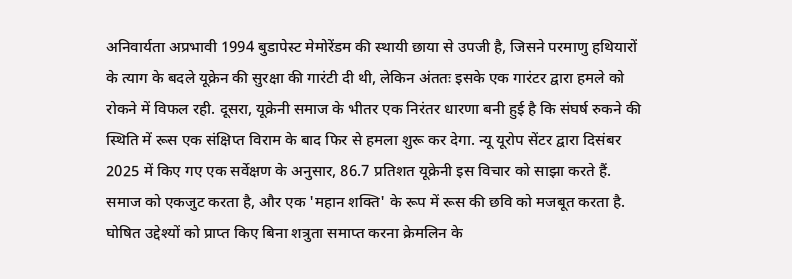अनिवार्यता अप्रभावी 1994 बुडापेस्ट मेमोरेंडम की स्थायी छाया से उपजी है, जिसने परमाणु हथियारों के त्याग के बदले यूक्रेन की सुरक्षा की गारंटी दी थी, लेकिन अंततः इसके एक गारंटर द्वारा हमले को रोकने में विफल रही. दूसरा, यूक्रेनी समाज के भीतर एक निरंतर धारणा बनी हुई है कि संघर्ष रुकने की स्थिति में रूस एक संक्षिप्त विराम के बाद फिर से हमला शुरू कर देगा. न्यू यूरोप सेंटर द्वारा दिसंबर 2025 में किए गए एक सर्वेक्षण के अनुसार, 86.7 प्रतिशत यूक्रेनी इस विचार को साझा करते हैं.
समाज को एकजुट करता है, और एक 'महान शक्ति' के रूप में रूस की छवि को मजबूत करता है. घोषित उद्देश्यों को प्राप्त किए बिना शत्रुता समाप्त करना क्रेमलिन के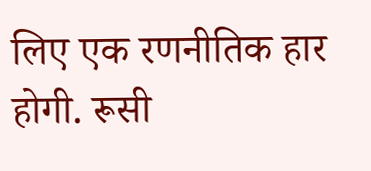लिए एक रणनीतिक हार होगी. रूसी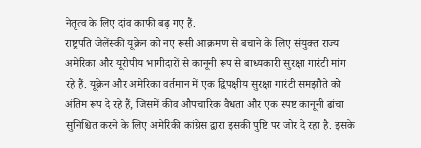नेतृत्व के लिए दांव काफी बढ़ गए हैं.
राष्ट्रपति जेलेंस्की यूक्रेन को नए रूसी आक्रमण से बचाने के लिए संयुक्त राज्य अमेरिका और यूरोपीय भागीदारों से कानूनी रूप से बाध्यकारी सुरक्षा गारंटी मांग रहे हैं. यूक्रेन और अमेरिका वर्तमान में एक द्विपक्षीय सुरक्षा गारंटी समझौते को अंतिम रूप दे रहे हैं, जिसमें कीव औपचारिक वैधता और एक स्पष्ट कानूनी ढांचा सुनिश्चित करने के लिए अमेरिकी कांग्रेस द्वारा इसकी पुष्टि पर जोर दे रहा है. इसके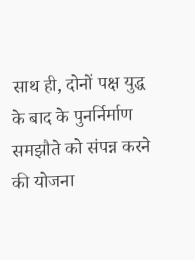साथ ही, दोनों पक्ष युद्ध के बाद के पुनर्निर्माण समझौते को संपन्न करने की योजना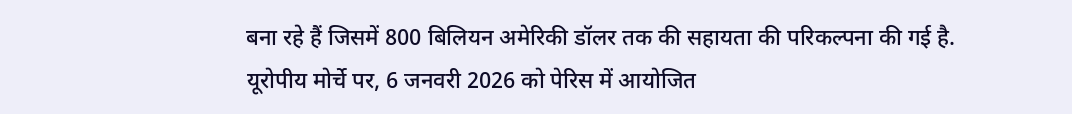बना रहे हैं जिसमें 800 बिलियन अमेरिकी डॉलर तक की सहायता की परिकल्पना की गई है.
यूरोपीय मोर्चे पर, 6 जनवरी 2026 को पेरिस में आयोजित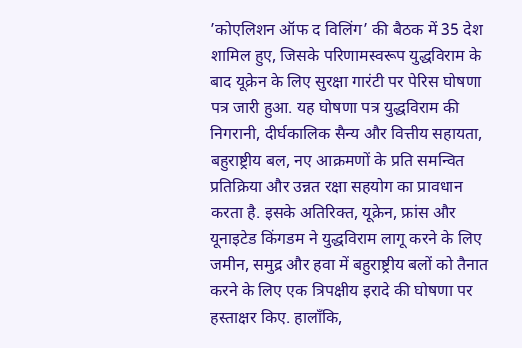’कोएलिशन ऑफ द विलिंग’ की बैठक में 35 देश शामिल हुए, जिसके परिणामस्वरूप युद्धविराम के बाद यूक्रेन के लिए सुरक्षा गारंटी पर पेरिस घोषणा पत्र जारी हुआ. यह घोषणा पत्र युद्धविराम की निगरानी, दीर्घकालिक सैन्य और वित्तीय सहायता, बहुराष्ट्रीय बल, नए आक्रमणों के प्रति समन्वित प्रतिक्रिया और उन्नत रक्षा सहयोग का प्रावधान करता है. इसके अतिरिक्त, यूक्रेन, फ्रांस और यूनाइटेड किंगडम ने युद्धविराम लागू करने के लिए जमीन, समुद्र और हवा में बहुराष्ट्रीय बलों को तैनात करने के लिए एक त्रिपक्षीय इरादे की घोषणा पर हस्ताक्षर किए. हालाँकि,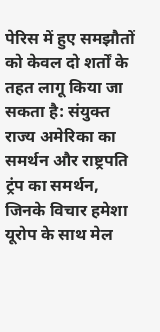पेरिस में हुए समझौतों को केवल दो शर्तों के तहत लागू किया जा सकता है: संयुक्त राज्य अमेरिका का समर्थन और राष्ट्रपति ट्रंप का समर्थन, जिनके विचार हमेशा यूरोप के साथ मेल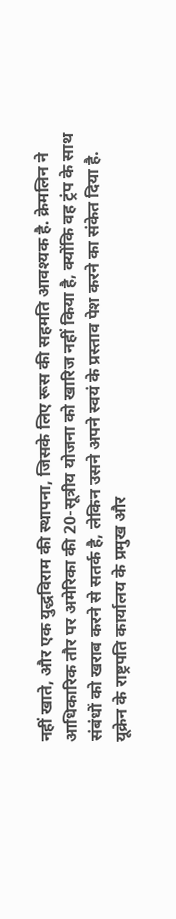नहीं खाते, और एक युद्धविराम की स्थापना, जिसके लिए रूस की सहमति आवश्यक है. क्रेमलिन ने आधिकारिक तौर पर अमेरिका की 20-सूत्रीय योजना को खारिज नहीं किया है, क्योंकि वह ट्रंप के साथ संबंधों को खराब करने से सतर्क है, लेकिन उसने अपने स्वयं के प्रस्ताव पेश करने का संकेत दिया है.
यूक्रेन के राष्ट्रपति कार्यालय के प्रमुख और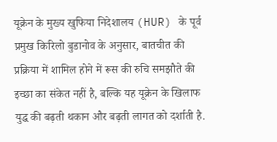यूक्रेन के मुख्य खुफिया निदेशालय (HUR) के पूर्व प्रमुख किरिलो बुडानोव के अनुसार, बातचीत की प्रक्रिया में शामिल होने में रूस की रुचि समझौते की इच्छा का संकेत नहीं है, बल्कि यह यूक्रेन के खिलाफ युद्ध की बढ़ती थकान और बढ़ती लागत को दर्शाती है.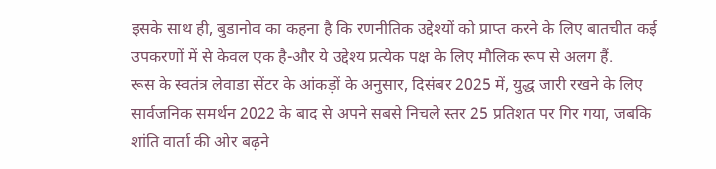इसके साथ ही, बुडानोव का कहना है कि रणनीतिक उद्देश्यों को प्राप्त करने के लिए बातचीत कई उपकरणों में से केवल एक है-और ये उद्देश्य प्रत्येक पक्ष के लिए मौलिक रूप से अलग हैं.
रूस के स्वतंत्र लेवाडा सेंटर के आंकड़ों के अनुसार, दिसंबर 2025 में, युद्ध जारी रखने के लिए सार्वजनिक समर्थन 2022 के बाद से अपने सबसे निचले स्तर 25 प्रतिशत पर गिर गया, जबकि शांति वार्ता की ओर बढ़ने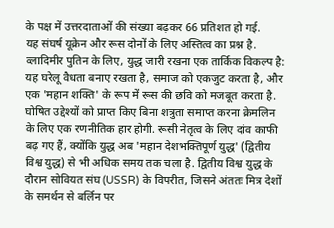के पक्ष में उत्तरदाताओं की संख्या बढ़कर 66 प्रतिशत हो गई.
यह संघर्ष यूक्रेन और रूस दोनों के लिए अस्तित्व का प्रश्न है. व्लादिमीर पुतिन के लिए, युद्ध जारी रखना एक तार्किक विकल्प है: यह घरेलू वैधता बनाए रखता है, समाज को एकजुट करता है, और एक 'महान शक्ति' के रूप में रूस की छवि को मजबूत करता है. घोषित उद्देश्यों को प्राप्त किए बिना शत्रुता समाप्त करना क्रेमलिन के लिए एक रणनीतिक हार होगी. रूसी नेतृत्व के लिए दांव काफी बढ़ गए हैं, क्योंकि युद्ध अब 'महान देशभक्तिपूर्ण युद्ध' (द्वितीय विश्व युद्ध) से भी अधिक समय तक चला है. द्वितीय विश्व युद्ध के दौरान सोवियत संघ (USSR) के विपरीत, जिसने अंततः मित्र देशों के समर्थन से बर्लिन पर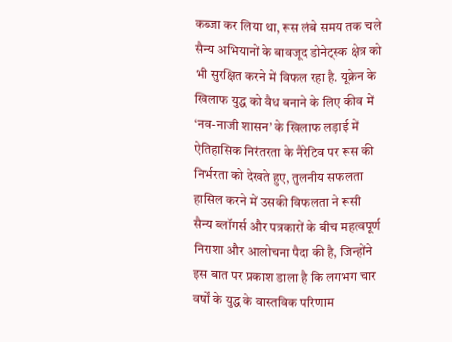कब्जा कर लिया था, रूस लंबे समय तक चले सैन्य अभियानों के बावजूद डोनेट्स्क क्षेत्र को भी सुरक्षित करने में विफल रहा है. यूक्रेन के खिलाफ युद्ध को वैध बनाने के लिए कीव में ‘नव-नाजी शासन’ के खिलाफ लड़ाई में ऐतिहासिक निरंतरता के नैरेटिव पर रूस की निर्भरता को देखते हुए, तुलनीय सफलता हासिल करने में उसकी विफलता ने रूसी सैन्य ब्लॉगर्स और पत्रकारों के बीच महत्वपूर्ण निराशा और आलोचना पैदा की है, जिन्होंने इस बात पर प्रकाश डाला है कि लगभग चार वर्षों के युद्ध के वास्तविक परिणाम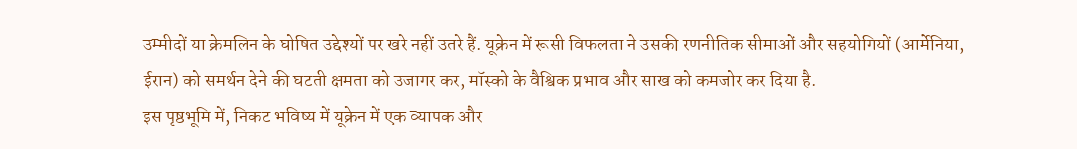उम्मीदों या क्रेमलिन के घोषित उद्देश्यों पर खरे नहीं उतरे हैं. यूक्रेन में रूसी विफलता ने उसकी रणनीतिक सीमाओं और सहयोगियों (आर्मेनिया, ईरान) को समर्थन देने की घटती क्षमता को उजागर कर, मॉस्को के वैश्विक प्रभाव और साख को कमजोर कर दिया है.
इस पृष्ठभूमि में, निकट भविष्य में यूक्रेन में एक व्यापक और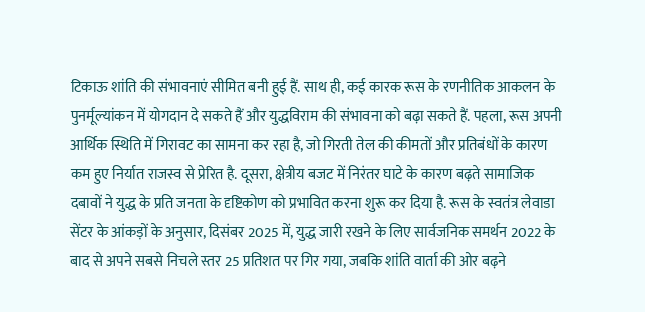टिकाऊ शांति की संभावनाएं सीमित बनी हुई हैं. साथ ही, कई कारक रूस के रणनीतिक आकलन के पुनर्मूल्यांकन में योगदान दे सकते हैं और युद्धविराम की संभावना को बढ़ा सकते हैं. पहला, रूस अपनी आर्थिक स्थिति में गिरावट का सामना कर रहा है, जो गिरती तेल की कीमतों और प्रतिबंधों के कारण कम हुए निर्यात राजस्व से प्रेरित है. दूसरा, क्षेत्रीय बजट में निरंतर घाटे के कारण बढ़ते सामाजिक दबावों ने युद्ध के प्रति जनता के दृष्टिकोण को प्रभावित करना शुरू कर दिया है. रूस के स्वतंत्र लेवाडा सेंटर के आंकड़ों के अनुसार, दिसंबर 2025 में, युद्ध जारी रखने के लिए सार्वजनिक समर्थन 2022 के बाद से अपने सबसे निचले स्तर 25 प्रतिशत पर गिर गया, जबकि शांति वार्ता की ओर बढ़ने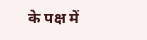के पक्ष में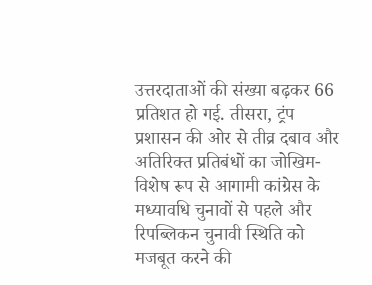उत्तरदाताओं की संख्या बढ़कर 66 प्रतिशत हो गई. तीसरा, ट्रंप प्रशासन की ओर से तीव्र दबाव और अतिरिक्त प्रतिबंधों का जोखिम-विशेष रूप से आगामी कांग्रेस के मध्यावधि चुनावों से पहले और रिपब्लिकन चुनावी स्थिति को मजबूत करने की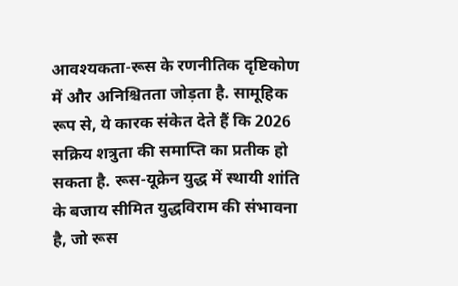आवश्यकता-रूस के रणनीतिक दृष्टिकोण में और अनिश्चितता जोड़ता है. सामूहिक रूप से, ये कारक संकेत देते हैं कि 2026 सक्रिय शत्रुता की समाप्ति का प्रतीक हो सकता है. रूस-यूक्रेन युद्ध में स्थायी शांति के बजाय सीमित युद्धविराम की संभावना है, जो रूस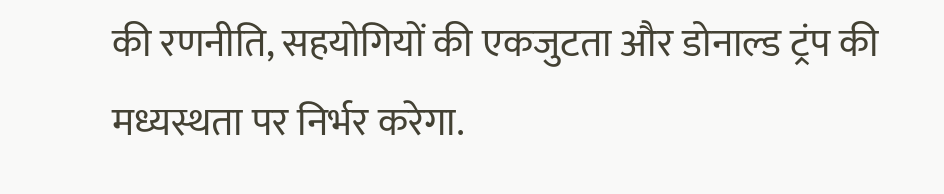की रणनीति, सहयोगियों की एकजुटता और डोनाल्ड ट्रंप की मध्यस्थता पर निर्भर करेगा.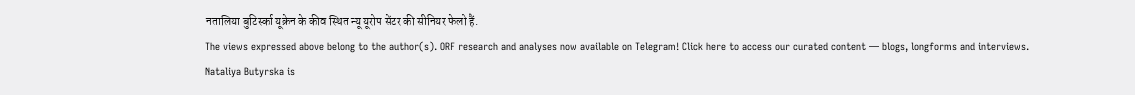नतालिया बुटिर्स्का यूक्रेन के कीव स्थित न्यू यूरोप सेंटर की सीनियर फेलो हैं.
The views expressed above belong to the author(s). ORF research and analyses now available on Telegram! Click here to access our curated content — blogs, longforms and interviews.
Nataliya Butyrska is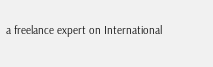a freelance expert on International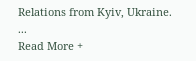Relations from Kyiv, Ukraine. ...
Read More +